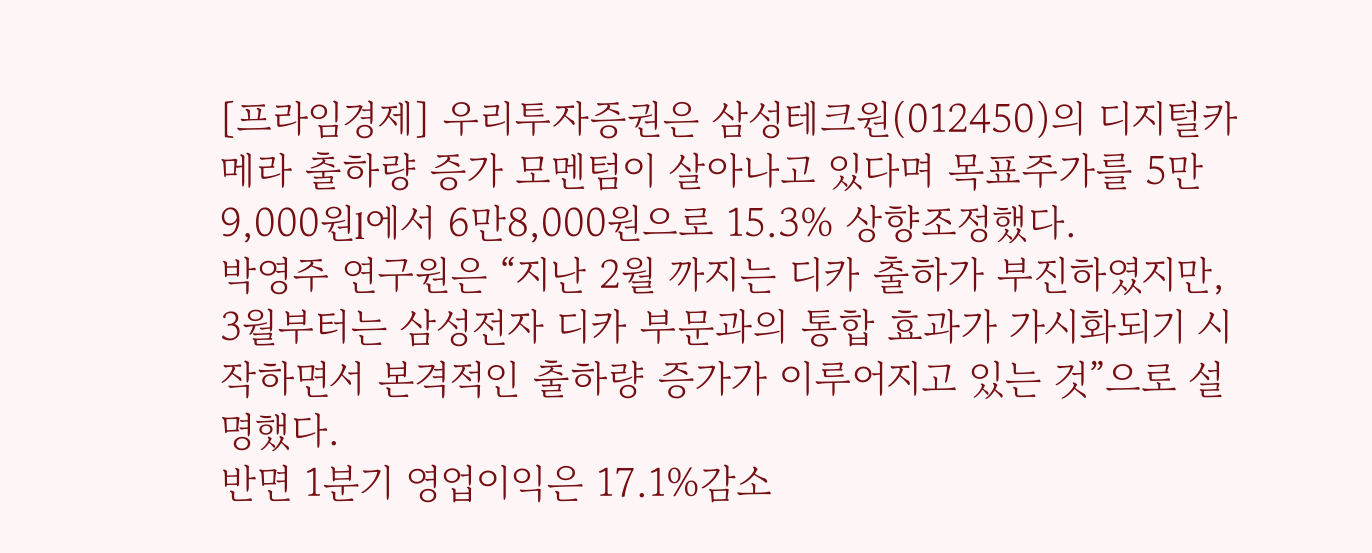[프라임경제] 우리투자증권은 삼성테크원(012450)의 디지털카메라 출하량 증가 모멘텀이 살아나고 있다며 목표주가를 5만9,000원l에서 6만8,000원으로 15.3% 상향조정했다.
박영주 연구원은 “지난 2월 까지는 디카 출하가 부진하였지만, 3월부터는 삼성전자 디카 부문과의 통합 효과가 가시화되기 시작하면서 본격적인 출하량 증가가 이루어지고 있는 것”으로 설명했다.
반면 1분기 영업이익은 17.1%감소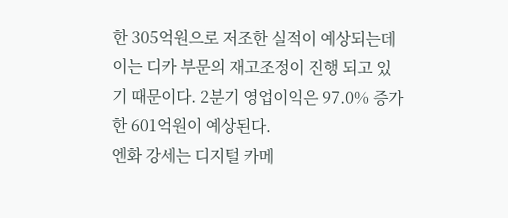한 305억원으로 저조한 실적이 예상되는데 이는 디카 부문의 재고조정이 진행 되고 있기 때문이다. 2분기 영업이익은 97.0% 증가한 601억원이 예상된다.
엔화 강세는 디지털 카메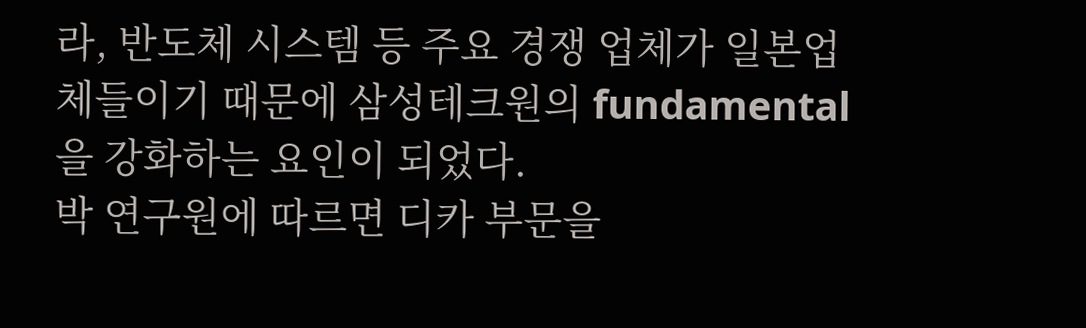라, 반도체 시스템 등 주요 경쟁 업체가 일본업체들이기 때문에 삼성테크원의 fundamental을 강화하는 요인이 되었다.
박 연구원에 따르면 디카 부문을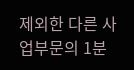제외한 다른 사업부문의 1분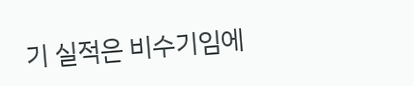기 실적은 비수기임에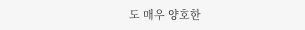도 매우 양호한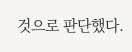것으로 판단했다.